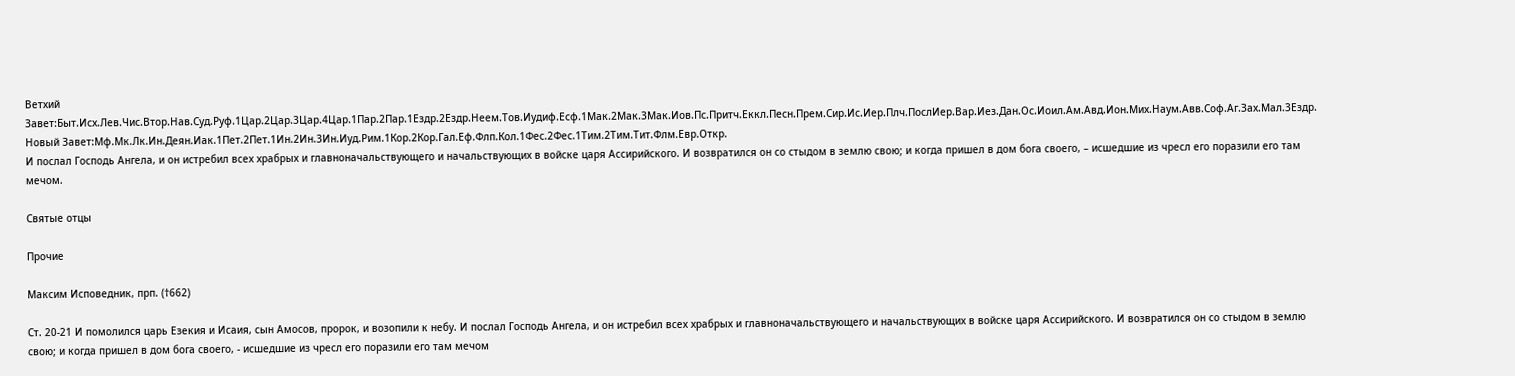Ветхий Завет:Быт.Исх.Лев.Чис.Втор.Нав.Суд.Руф.1Цар.2Цар.3Цар.4Цар.1Пар.2Пар.1Ездр.2Ездр.Неем.Тов.Иудиф.Есф.1Мак.2Мак.3Мак.Иов.Пс.Притч.Еккл.Песн.Прем.Сир.Ис.Иер.Плч.ПослИер.Вар.Иез.Дан.Ос.Иоил.Ам.Авд.Ион.Мих.Наум.Авв.Соф.Аг.Зах.Мал.3Ездр.
Новый Завет:Мф.Мк.Лк.Ин.Деян.Иак.1Пет.2Пет.1Ин.2Ин.3Ин.Иуд.Рим.1Кор.2Кор.Гал.Еф.Флп.Кол.1Фес.2Фес.1Тим.2Тим.Тит.Флм.Евр.Откр.
И послал Господь Ангела, и он истребил всех храбрых и главноначальствующего и начальствующих в войске царя Ассирийского. И возвратился он со стыдом в землю свою; и когда пришел в дом бога своего, – исшедшие из чресл его поразили его там мечом.

Святые отцы

Прочие

Максим Исповедник, прп. (†662)

Ст. 20-21 И помолился царь Езекия и Исаия, сын Амосов, пророк, и возопили к небу. И послал Господь Ангела, и он истребил всех храбрых и главноначальствующего и начальствующих в войске царя Ассирийского. И возвратился он со стыдом в землю свою; и когда пришел в дом бога своего, - исшедшие из чресл его поразили его там мечом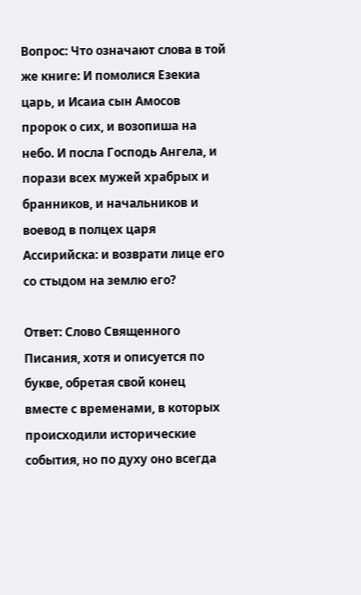Вопрос: Что означают слова в той же книге: И помолися Езекиа царь, и Исаиа сын Амосов пророк о сих, и возопиша на небо. И посла Господь Ангела, и порази всех мужей храбрых и бранников, и начальников и воевод в полцех царя Ассирийска: и возврати лице его со стыдом на землю его?

Ответ: Слово Священного Писания, хотя и описуется по букве, обретая свой конец вместе с временами, в которых происходили исторические события, но по духу оно всегда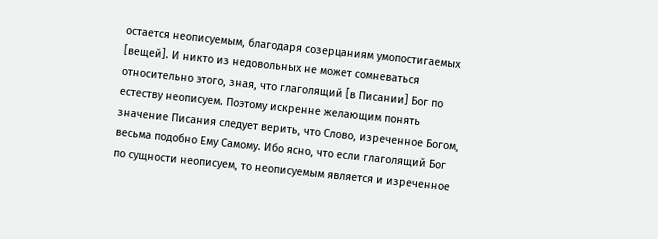остается неописуемым, благодаря созерцаниям умопостигаемых [вещей]. И никто из недовольных не может сомневаться относительно этого, зная, что глаголящий [в Писании] Бог по естеству неописуем. Поэтому искренне желающим понять значение Писания следует верить, что Слово, изреченное Богом, весьма подобно Ему Самому. Ибо ясно, что если глаголящий Бог по сущности неописуем, то неописуемым является и изреченное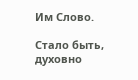Им Слово.

Стало быть, духовно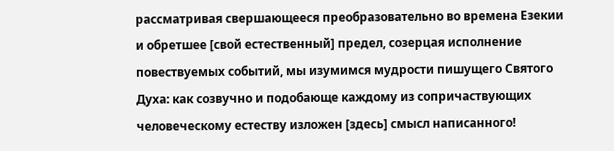рассматривая свершающееся преобразовательно во времена Езекии и обретшее [свой естественный] предел, созерцая исполнение повествуемых событий, мы изумимся мудрости пишущего Святого Духа: как созвучно и подобающе каждому из сопричаствующих человеческому естеству изложен [здесь] смысл написанного!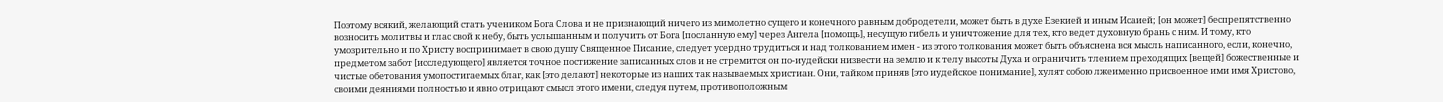Поэтому всякий, желающий стать учеником Бога Слова и не признающий ничего из мимолетно сущего и конечного равным добродетели, может быть в духе Езекией и иным Исаией; [он может] беспрепятственно возносить молитвы и глас свой к небу, быть услышанным и получить от Бога [посланную ему] через Ангела [помощь], несущую гибель и уничтожение для тех, кто ведет духовную брань с ним. И тому, кто умозрительно и по Христу воспринимает в свою душу Священное Писание, следует усердно трудиться и над толкованием имен - из этого толкования может быть объяснена вся мысль написанного, если, конечно, предметом забот [исследующего] является точное постижение записанных слов и не стремится он по-иудейски низвести на землю и к телу высоты Духа и ограничить тлением преходящих [вещей] божественные и чистые обетования умопостигаемых благ, как [это делают] некоторые из наших так называемых христиан. Они, тайком приняв [это иудейское понимание], хулят собою лжеименно присвоенное ими имя Христово, своими деяниями полностью и явно отрицают смысл этого имени, следуя путем, противоположным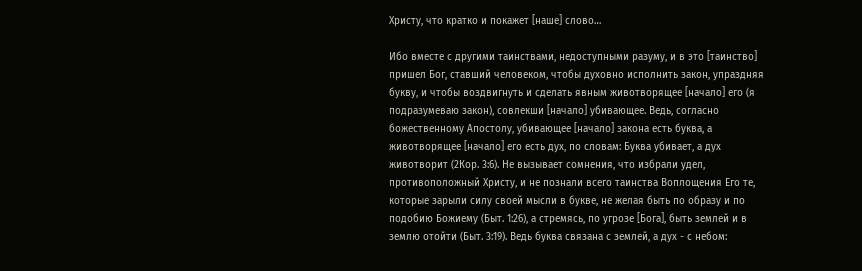Христу, что кратко и покажет [наше] слово…

Ибо вместе с другими таинствами, недоступными разуму, и в это [таинство] пришел Бог, ставший человеком, чтобы духовно исполнить закон, упраздняя букву, и чтобы воздвигнуть и сделать явным животворящее [начало] его (я подразумеваю закон), совлекши [начало] убивающее. Ведь, согласно божественному Апостолу, убивающее [начало] закона есть буква, а животворящее [начало] его есть дух, по словам: Буква убивает, а дух животворит (2Кор. 3:6). Не вызывает сомнения, что избрали удел, противоположный Христу, и не познали всего таинства Воплощения Его те, которые зарыли силу своей мысли в букве, не желая быть по образу и по подобию Божиему (Быт. 1:26), а стремясь, по угрозе [Бога], быть землей и в землю отойти (Быт. 3:19). Ведь буква связана с землей, а дух - с небом: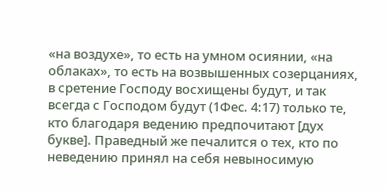«на воздухе», то есть на умном осиянии, «на облаках», то есть на возвышенных созерцаниях, в сретение Господу восхищены будут, и так всегда с Господом будут (1Феc. 4:17) только те, кто благодаря ведению предпочитают [дух букве]. Праведный же печалится о тех, кто по неведению принял на себя невыносимую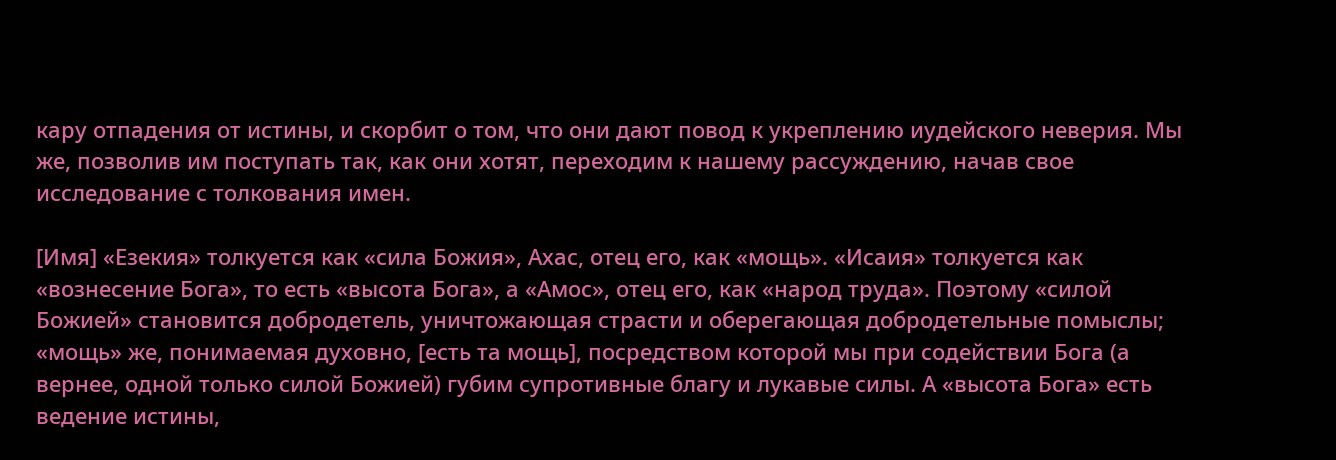кару отпадения от истины, и скорбит о том, что они дают повод к укреплению иудейского неверия. Мы же, позволив им поступать так, как они хотят, переходим к нашему рассуждению, начав свое исследование с толкования имен.

[Имя] «Езекия» толкуется как «сила Божия», Ахас, отец его, как «мощь». «Исаия» толкуется как «вознесение Бога», то есть «высота Бога», а «Амос», отец его, как «народ труда». Поэтому «силой Божией» становится добродетель, уничтожающая страсти и оберегающая добродетельные помыслы; «мощь» же, понимаемая духовно, [есть та мощь], посредством которой мы при содействии Бога (а вернее, одной только силой Божией) губим супротивные благу и лукавые силы. А «высота Бога» есть ведение истины,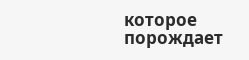которое порождает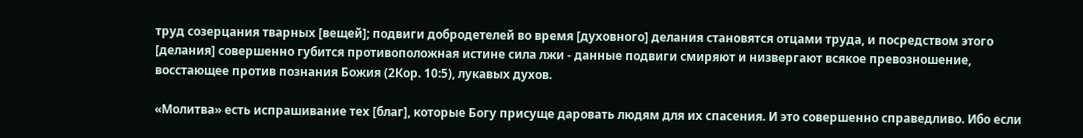труд созерцания тварных [вещей]; подвиги добродетелей во время [духовного] делания становятся отцами труда, и посредством этого [делания] совершенно губится противоположная истине сила лжи - данные подвиги смиряют и низвергают всякое превозношение, восстающее против познания Божия (2Кор. 10:5), лукавых духов.

«Молитва» есть испрашивание тех [благ], которые Богу присуще даровать людям для их спасения. И это совершенно справедливо. Ибо если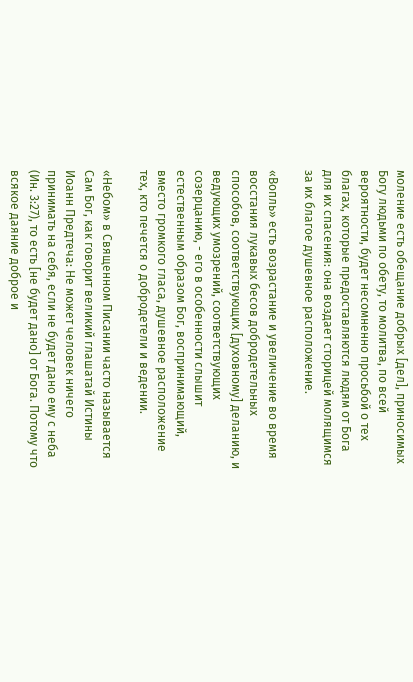моление есть обещание добрых [дел], приносимых Богу людьми по обету, то молитва, по всей вероятности, будет несомненно просьбой о тех благах, которые предоставляются людям от Бога для их спасения: она воздает сторицей молящимся за их благое душевное расположение.

«Вопль» есть возрастание и увеличение во время восстания лукавых бесов добродетельных способов, соответствующих [духовному] деланию, и ведующих умозрений, соответствующих созерцанию, - его в особенности слышит естественным образом Бог, воспринимающий, вместо громкого гласа, душевное расположение тех, кто печется о добродетели и ведении.

«Небом» в Священном Писании часто называется Сам Бог, как говорит великий глашатай Истины Иоанн Предтеча: Не может человек ничего принимать на себя, если не будет дано ему с неба (Ин. 3:27), то есть [не будет дано] от Бога. Потому что всякое даяние доброе и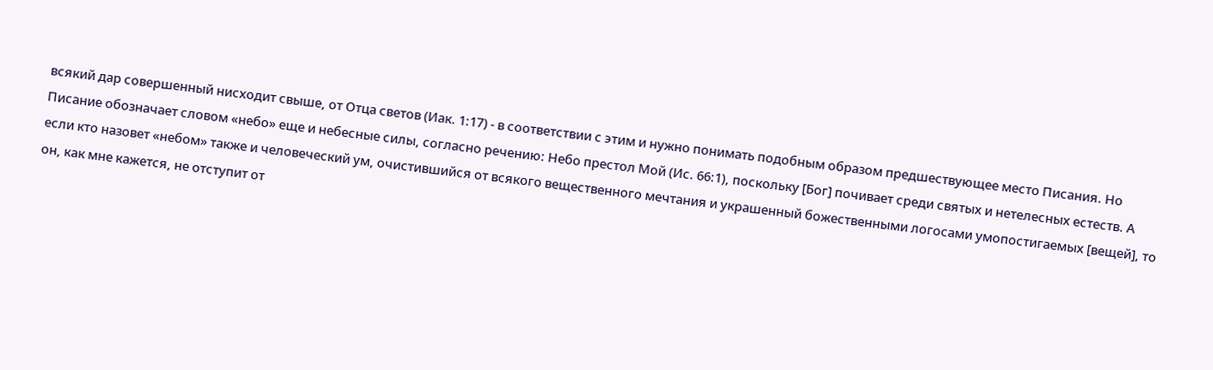всякий дар совершенный нисходит свыше, от Отца светов (Иак. 1:17) - в соответствии с этим и нужно понимать подобным образом предшествующее место Писания. Но Писание обозначает словом «небо» еще и небесные силы, согласно речению: Небо престол Мой (Ис. 66:1), поскольку [Бог] почивает среди святых и нетелесных естеств. А если кто назовет «небом» также и человеческий ум, очистившийся от всякого вещественного мечтания и украшенный божественными логосами умопостигаемых [вещей], то он, как мне кажется, не отступит от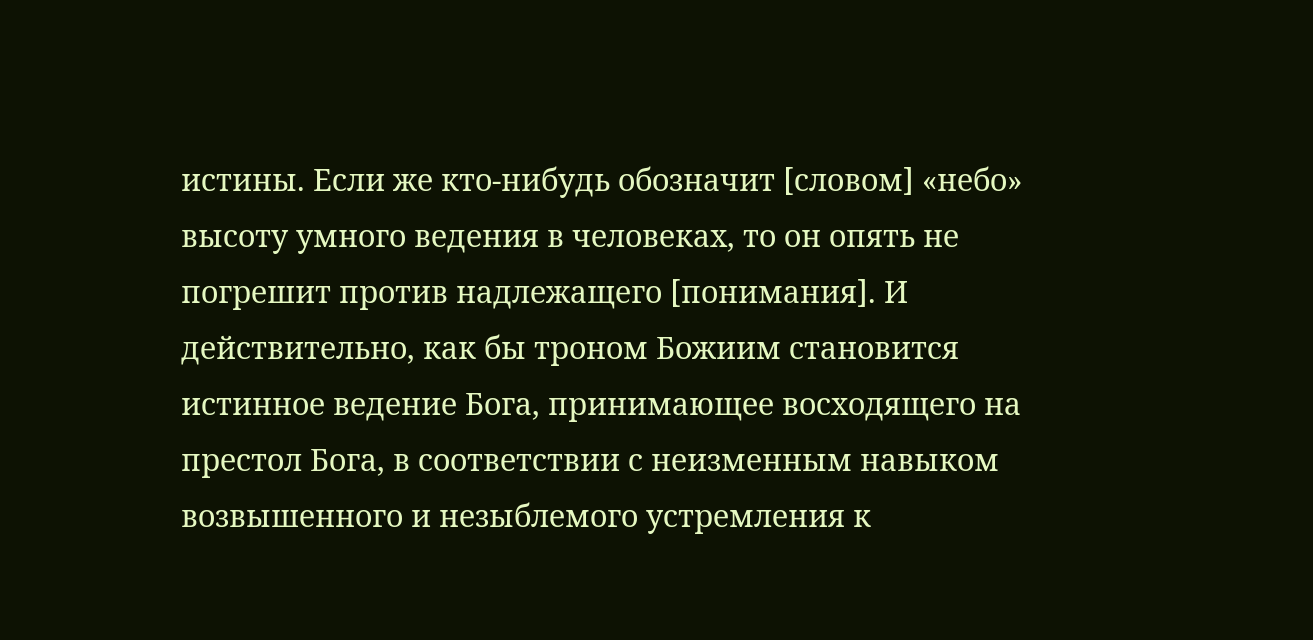истины. Если же кто-нибудь обозначит [словом] «небо» высоту умного ведения в человеках, то он опять не погрешит против надлежащего [понимания]. И действительно, как бы троном Божиим становится истинное ведение Бога, принимающее восходящего на престол Бога, в соответствии с неизменным навыком возвышенного и незыблемого устремления к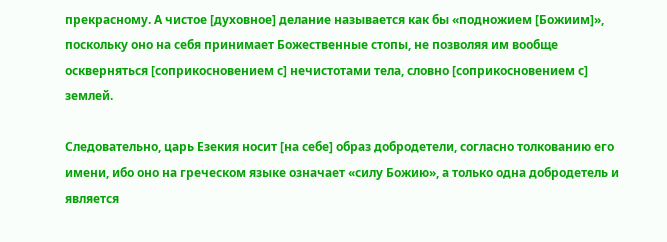прекрасному. А чистое [духовное] делание называется как бы «подножием [Божиим]», поскольку оно на себя принимает Божественные стопы, не позволяя им вообще оскверняться [соприкосновением с] нечистотами тела, словно [соприкосновением с] землей.

Следовательно, царь Езекия носит [на себе] образ добродетели, согласно толкованию его имени, ибо оно на греческом языке означает «силу Божию», а только одна добродетель и является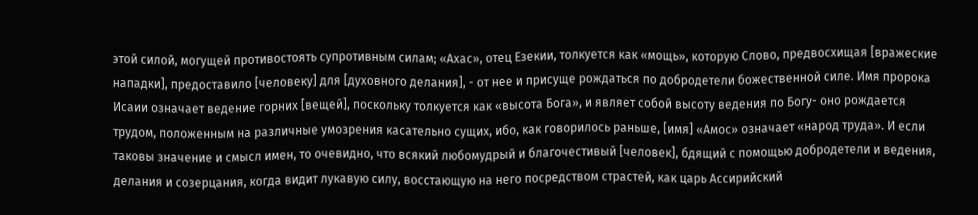этой силой, могущей противостоять супротивным силам; «Ахас», отец Езекии, толкуется как «мощь», которую Слово, предвосхищая [вражеские нападки], предоставило [человеку] для [духовного делания], - от нее и присуще рождаться по добродетели божественной силе. Имя пророка Исаии означает ведение горних [вещей], поскольку толкуется как «высота Бога», и являет собой высоту ведения по Богу- оно рождается трудом, положенным на различные умозрения касательно сущих, ибо, как говорилось раньше, [имя] «Амос» означает «народ труда». И если таковы значение и смысл имен, то очевидно, что всякий любомудрый и благочестивый [человек], бдящий с помощью добродетели и ведения, делания и созерцания, когда видит лукавую силу, восстающую на него посредством страстей, как царь Ассирийский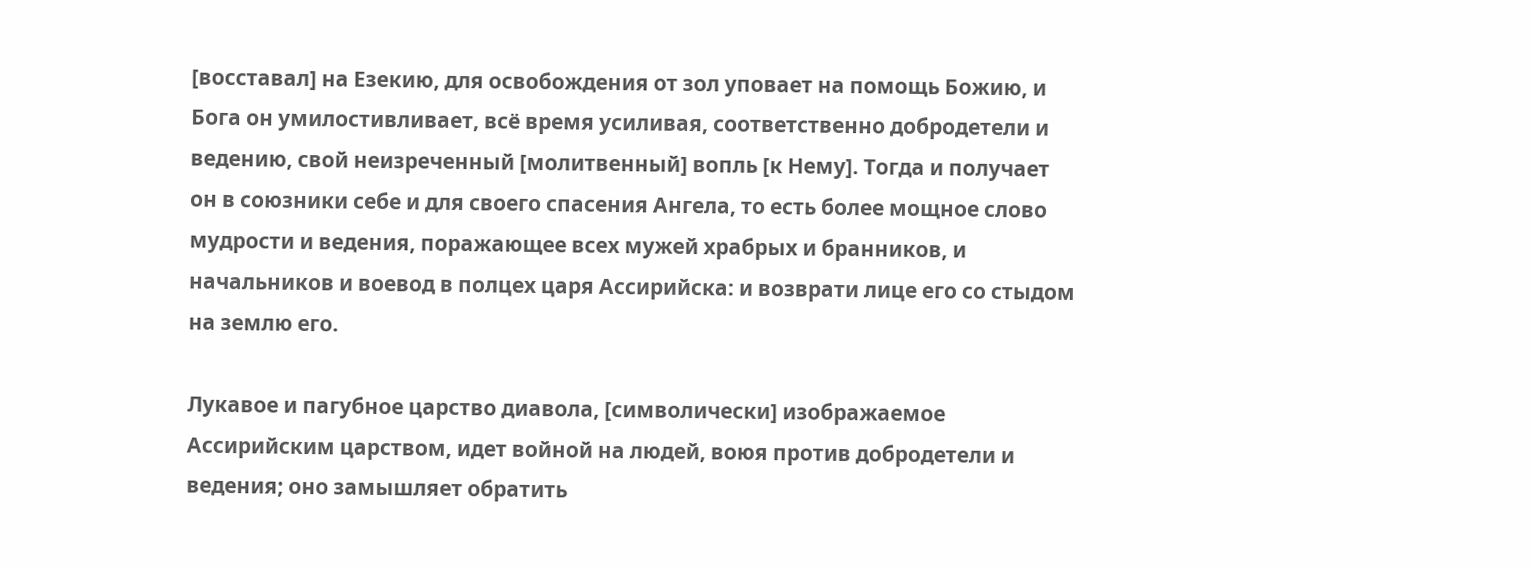[восставал] на Езекию, для освобождения от зол уповает на помощь Божию, и Бога он умилостивливает, всё время усиливая, соответственно добродетели и ведению, свой неизреченный [молитвенный] вопль [к Нему]. Тогда и получает он в союзники себе и для своего спасения Ангела, то есть более мощное слово мудрости и ведения, поражающее всех мужей храбрых и бранников, и начальников и воевод в полцех царя Ассирийска: и возврати лице его со стыдом на землю его.

Лукавое и пагубное царство диавола, [символически] изображаемое Ассирийским царством, идет войной на людей, воюя против добродетели и ведения; оно замышляет обратить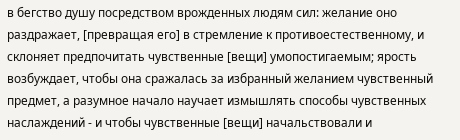в бегство душу посредством врожденных людям сил: желание оно раздражает, [превращая его] в стремление к противоестественному, и склоняет предпочитать чувственные [вещи] умопостигаемым; ярость возбуждает, чтобы она сражалась за избранный желанием чувственный предмет, а разумное начало научает измышлять способы чувственных наслаждений - и чтобы чувственные [вещи] начальствовали и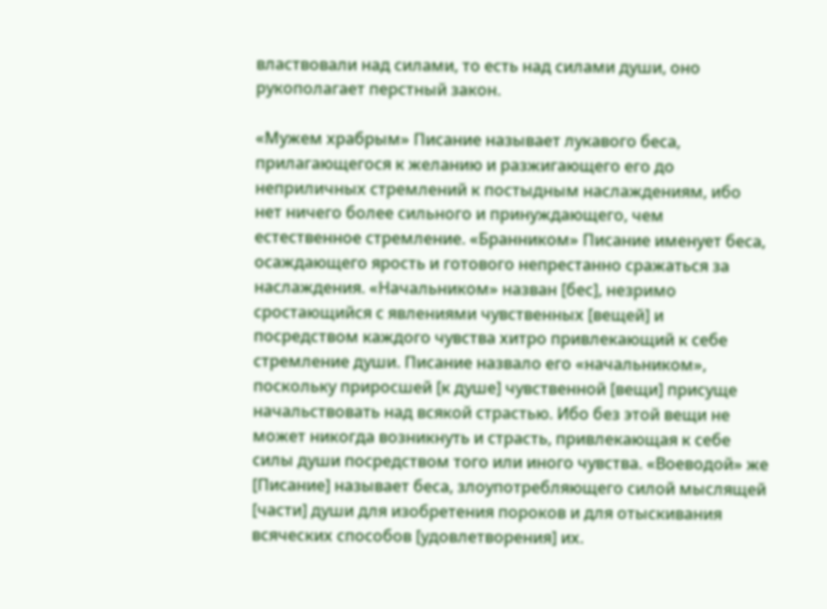властвовали над силами, то есть над силами души, оно рукополагает перстный закон.

«Мужем храбрым» Писание называет лукавого беса, прилагающегося к желанию и разжигающего его до неприличных стремлений к постыдным наслаждениям, ибо нет ничего более сильного и принуждающего, чем естественное стремление. «Бранником» Писание именует беса, осаждающего ярость и готового непрестанно сражаться за наслаждения. «Начальником» назван [бес], незримо сростающийся с явлениями чувственных [вещей] и посредством каждого чувства хитро привлекающий к себе стремление души. Писание назвало его «начальником», поскольку приросшей [к душе] чувственной [вещи] присуще начальствовать над всякой страстью. Ибо без этой вещи не может никогда возникнуть и страсть, привлекающая к себе силы души посредством того или иного чувства. «Воеводой» же [Писание] называет беса, злоупотребляющего силой мыслящей [части] души для изобретения пороков и для отыскивания всяческих способов [удовлетворения] их.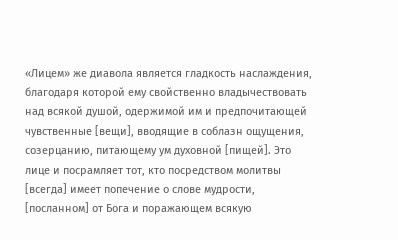«Лицем» же диавола является гладкость наслаждения, благодаря которой ему свойственно владычествовать над всякой душой, одержимой им и предпочитающей чувственные [вещи], вводящие в соблазн ощущения, созерцанию, питающему ум духовной [пищей]. Это лице и посрамляет тот, кто посредством молитвы [всегда] имеет попечение о слове мудрости, [посланном] от Бога и поражающем всякую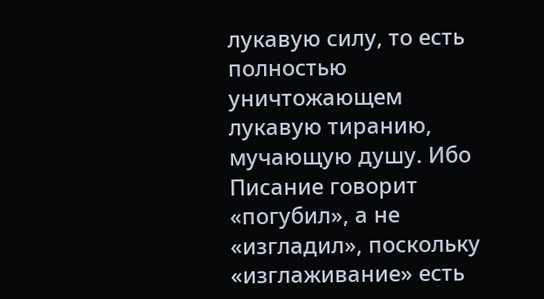лукавую силу, то есть полностью уничтожающем лукавую тиранию, мучающую душу. Ибо Писание говорит «погубил», а не «изгладил», поскольку «изглаживание» есть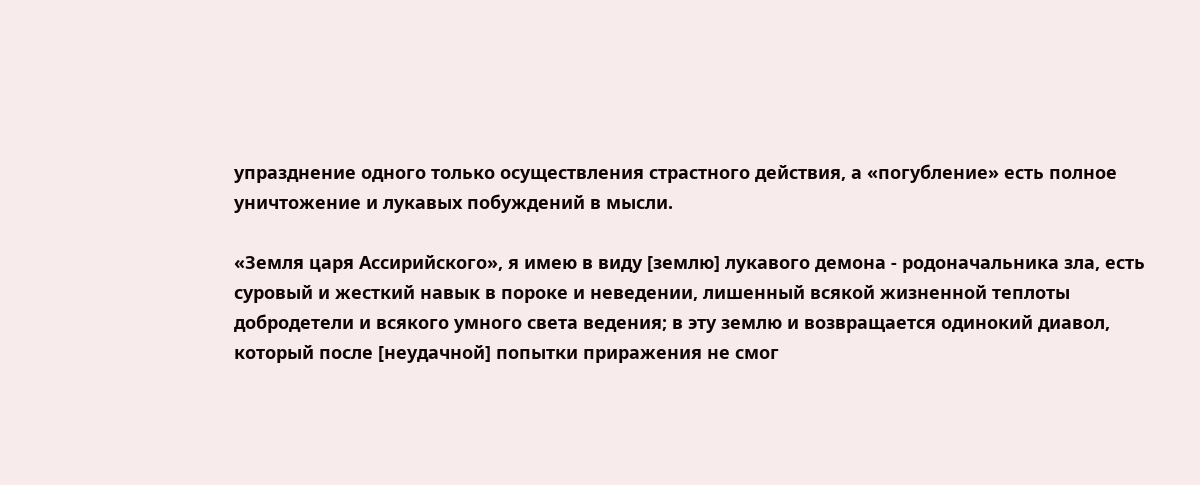упразднение одного только осуществления страстного действия, а «погубление» есть полное уничтожение и лукавых побуждений в мысли.

«Земля царя Ассирийского», я имею в виду [землю] лукавого демона - родоначальника зла, есть суровый и жесткий навык в пороке и неведении, лишенный всякой жизненной теплоты добродетели и всякого умного света ведения; в эту землю и возвращается одинокий диавол, который после [неудачной] попытки приражения не смог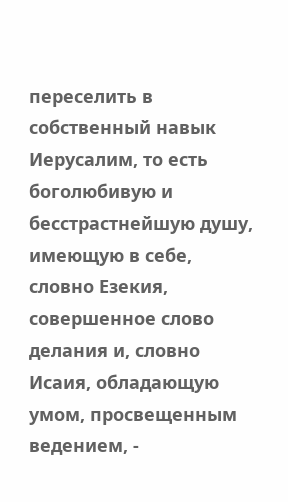переселить в собственный навык Иерусалим, то есть боголюбивую и бесстрастнейшую душу, имеющую в себе, словно Езекия, совершенное слово делания и, словно Исаия, обладающую умом, просвещенным ведением, -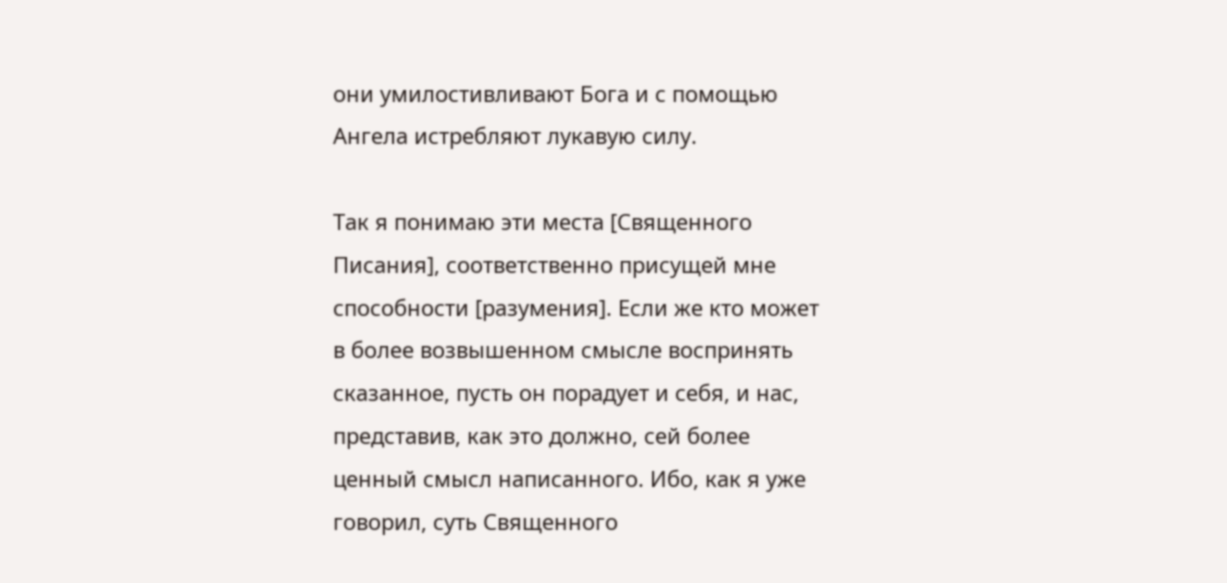они умилостивливают Бога и с помощью Ангела истребляют лукавую силу.

Так я понимаю эти места [Священного Писания], соответственно присущей мне способности [разумения]. Если же кто может в более возвышенном смысле воспринять сказанное, пусть он порадует и себя, и нас, представив, как это должно, сей более ценный смысл написанного. Ибо, как я уже говорил, суть Священного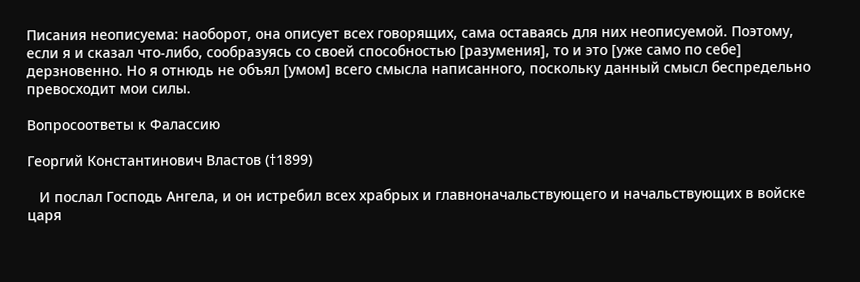Писания неописуема: наоборот, она описует всех говорящих, сама оставаясь для них неописуемой. Поэтому, если я и сказал что-либо, сообразуясь со своей способностью [разумения], то и это [уже само по себе] дерзновенно. Но я отнюдь не объял [умом] всего смысла написанного, поскольку данный смысл беспредельно превосходит мои силы.

Вопросоответы к Фалассию

Георгий Константинович Властов (†1899)

   И послал Господь Ангела, и он истребил всех храбрых и главноначальствующего и начальствующих в войске царя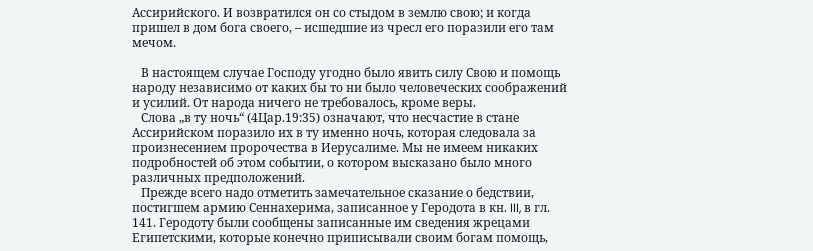Ассирийского. И возвратился он со стыдом в землю свою; и когда пришел в дом бога своего, – исшедшие из чресл его поразили его там мечом.

   В настоящем случае Господу угодно было явить силу Свою и помощь народу независимо от каких бы то ни было человеческих соображений и усилий. От народа ничего не требовалось, кроме веры.
   Слова „в ту ночь“ (4Цар.19:35) означают, что несчастие в стане Ассирийском поразило их в ту именно ночь, которая следовала зa произнесением пророчества в Иерусалиме. Мы не имеем никаких подробностей об этом событии, о котором высказано было много различных предположений.
   Прежде всего надо отметить замечательное сказание о бедствии, постигшем армию Сеннахерима, записанное у Геродота в кн. III, в гл. 141. Геродоту были сообщены записанные им сведения жрецами Египетскими, которые конечно приписывали своим богам помощь,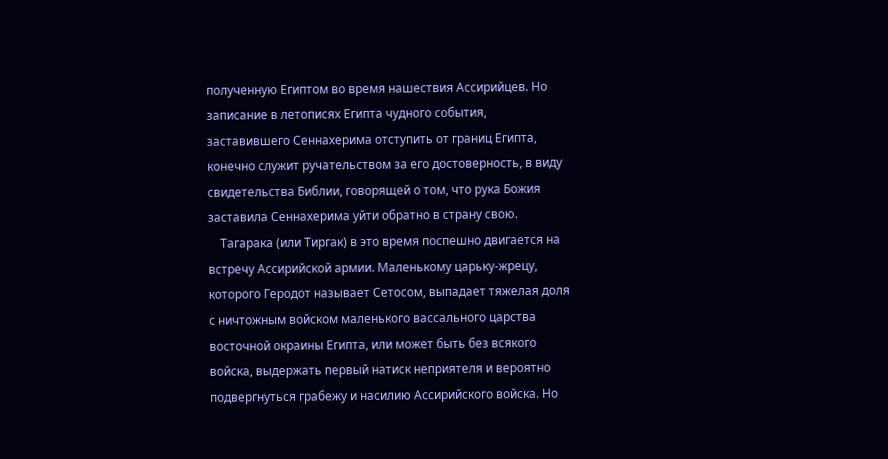полученную Египтом во время нашествия Ассирийцев. Но записание в летописях Египта чудного события, заставившего Сеннахерима отступить от границ Египта, конечно служит ручательством зa его достоверность, в виду свидетельства Библии, говорящей о том, что рука Божия заставила Сеннахерима уйти обратно в страну свою.
    Тагарака (или Тиргак) в это время поспешно двигается на встречу Ассирийской армии. Маленькому царьку-жрецу, которого Геродот называет Сетосом, выпадает тяжелая доля с ничтожным войском маленького вассального царства восточной окраины Египта, или может быть без всякого войска, выдержать первый натиск неприятеля и вероятно подвергнуться грабежу и насилию Ассирийского войска. Но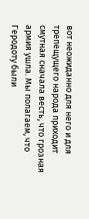вот неожиданно для него и для трепещущего народа приходит смутная сначала весть, что грозная армия ушла. Мы полагаем, что Геродоту были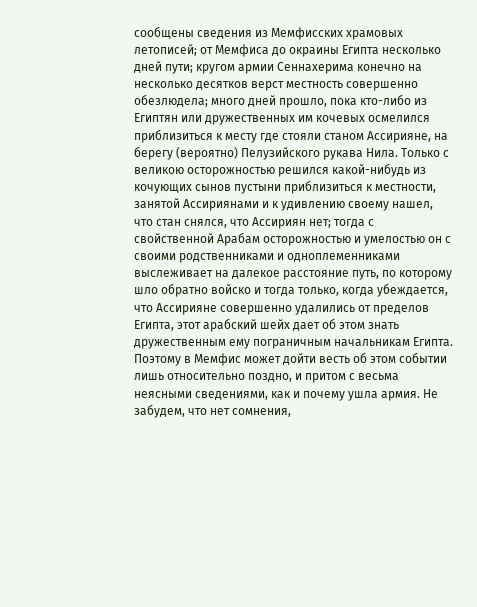сообщены сведения из Мемфисских храмовых летописей; от Мемфиса до окраины Египта несколько дней пути; кругом армии Сеннахерима конечно на несколько десятков верст местность совершенно обезлюдела; много дней прошло, пока кто-либо из Египтян или дружественных им кочевых осмелился приблизиться к месту где стояли станом Ассирияне, на берегу (вероятно) Пелузийского рукава Нила. Только с великою осторожностью решился какой-нибудь из кочующих сынов пустыни приблизиться к местности, занятой Ассириянами и к удивлению своему нашел, что стан снялся, что Ассириян нет; тогда с свойственной Арабам осторожностью и умелостью он с своими родственниками и одноплеменниками выслеживает на далекое расстояние путь, по которому шло обратно войско и тогда только, когда убеждается, что Ассирияне совершенно удалились от пределов Египта, этот арабский шейх дает об этом знать дружественным ему пограничным начальникам Египта. Поэтому в Мемфис может дойти весть об этом событии лишь относительно поздно, и притом с весьма неясными сведениями, как и почему ушла армия. Не забудем, что нет сомнения,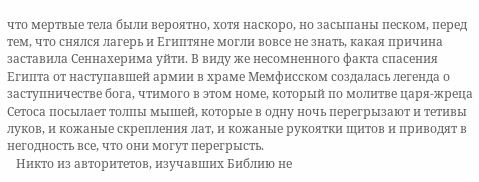что мертвые тела были вероятно, хотя наскоро, но засыпаны песком, перед тем, что снялся лагерь и Египтяне могли вовсе не знать, какая причина заставила Сеннахерима уйти. В виду же несомненного факта спасения Египта от наступавшей армии в храме Мемфисском создалась легенда о заступничестве бога, чтимого в этом номе, который по молитве царя-жреца Сетоса посылает толпы мышей, которые в одну ночь перегрызают и тетивы луков, и кожаные скрепления лат, и кожаные рукоятки щитов и приводят в негодность все, что они могут перегрысть.
   Никто из авторитетов, изучавших Библию не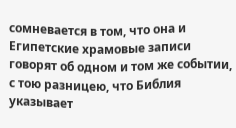сомневается в том, что она и Египетские храмовые записи говорят об одном и том же событии, с тою разницею, что Библия указывает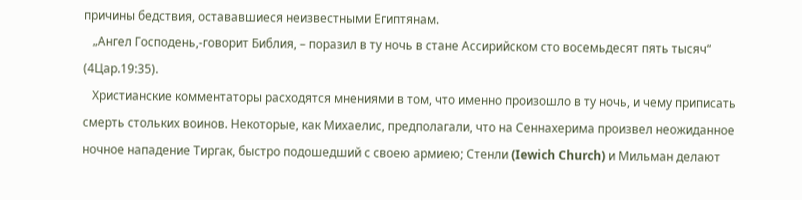причины бедствия, остававшиеся неизвестными Египтянам.
   „Ангел Господень,-говорит Библия, – поразил в ту ночь в стане Ассирийском сто восемьдесят пять тысяч“ (4Цар.19:35).
   Христианские комментаторы расходятся мнениями в том, что именно произошло в ту ночь, и чему приписать смерть стольких воинов. Некоторые, как Михаелис, предполагали, что на Сеннахерима произвел неожиданное ночное нападение Тиргак, быстро подошедший с своею армиею; Стенли (Iewich Church) и Мильман делают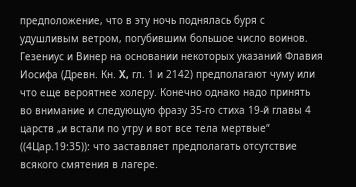предположение, что в эту ночь поднялась буря с удушливым ветром, погубившим большое число воинов. Гезениус и Винер на основании некоторых указаний Флавия Иосифа (Древн. Кн. X, гл. 1 и 2142) предполагают чуму или что еще вероятнее холеру. Конечно однако надо принять во внимание и следующую фразу 35-го стиха 19-й главы 4 царств „и встали по утру и вот все тела мертвые“ ((4Цар.19:35)): что заставляет предполагать отсутствие всякого смятения в лагере.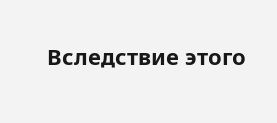Вследствие этого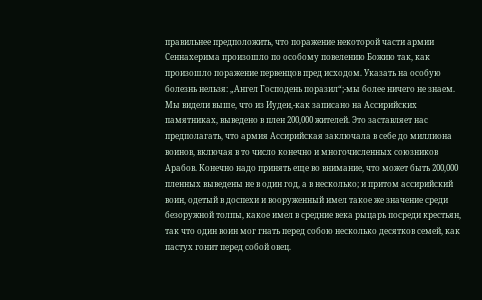правильнее предположить, что поражение некоторой части армии Сеннахерима произошло по особому повелению Божию так, как произошло поражение первенцов пред исходом. Указать на особую болезнь нельзя: „Ангел Господень поразил“;-мы более ничего не знаем. Мы видели выше, что из Иудеи,-как записано на Ассирийских памятниках, выведено в плен 200,000 жителей. Это заставляет нас предполагать, что армия Ассирийская заключала в себе до миллиона воинов, включая в то число конечно и многочисленных союзников Арабов. Конечно надо принять еще во внимание, что может быть 200,000 пленных выведены не в один год, а в несколько; и притом ассирийский воин, одетый в доспехи и вооруженный имел такое же значение среди безоружной толпы, какое имел в средние века рыцарь посреди крестьян, так что один воин мог гнать перед собою несколько десятков семей, как пастух гонит перед собой овец.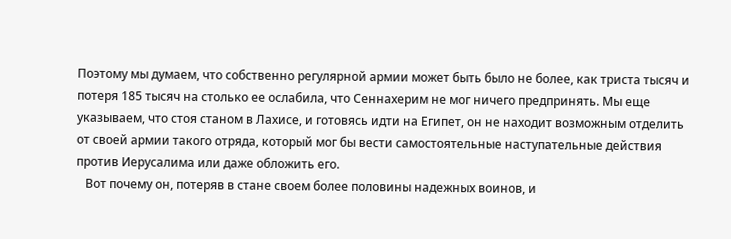Поэтому мы думаем, что собственно регулярной армии может быть было не более, как триста тысяч и потеря 185 тысяч на столько ее ослабила, что Сеннахерим не мог ничего предпринять. Мы еще указываем, что стоя станом в Лахисе, и готовясь идти на Египет, он не находит возможным отделить от своей армии такого отряда, который мог бы вести самостоятельные наступательные действия против Иерусалима или даже обложить его.
   Вот почему он, потеряв в стане своем более половины надежных воинов, и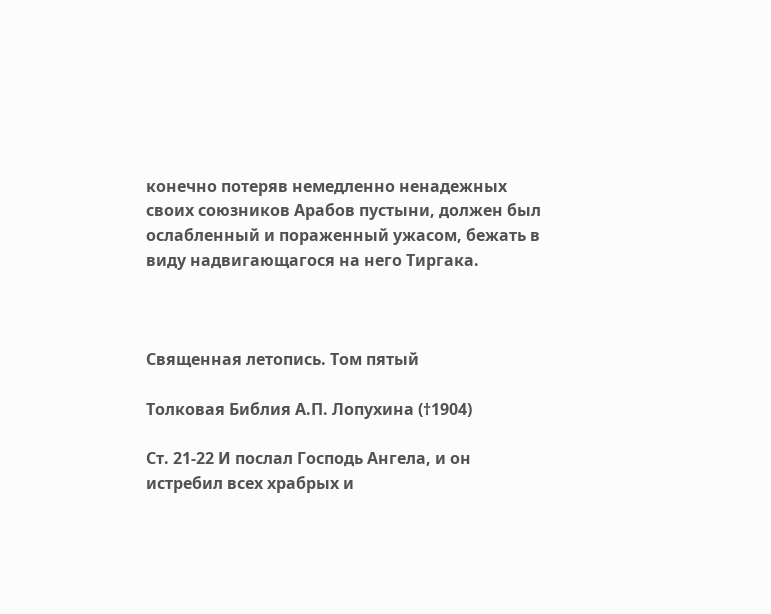конечно потеряв немедленно ненадежных своих союзников Арабов пустыни, должен был ослабленный и пораженный ужасом, бежать в виду надвигающагося на него Тиргака.



Священная летопись. Том пятый

Толковая Библия А.П. Лопухина (†1904)

Ст. 21-22 И послал Господь Ангела, и он истребил всех храбрых и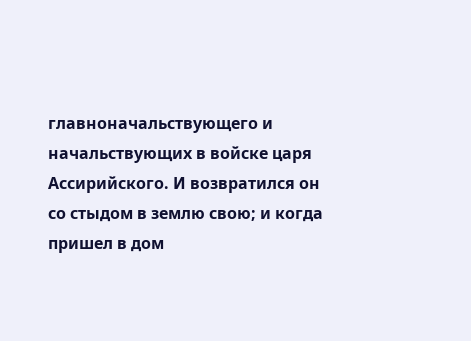главноначальствующего и начальствующих в войске царя Ассирийского. И возвратился он со стыдом в землю свою; и когда пришел в дом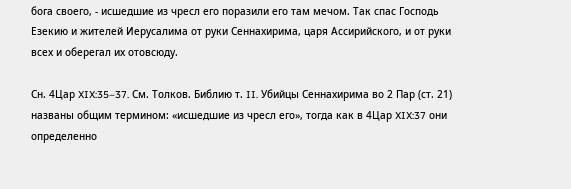бога своего, - исшедшие из чресл его поразили его там мечом. Так спас Господь Езекию и жителей Иерусалима от руки Сеннахирима, царя Ассирийского, и от руки всех и оберегал их отовсюду.

Сн. 4Цар XIX:35–37. См. Толков. Библию т. II. Убийцы Сеннахирима во 2 Пар (ст. 21) названы общим термином: «исшедшие из чресл его», тогда как в 4Цар XIX:37 они определенно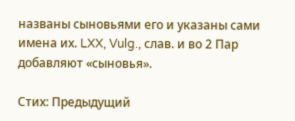названы сыновьями его и указаны сами имена их. LXX, Vulg., слав. и во 2 Пар добавляют «сыновья».

Стих: Предыдущий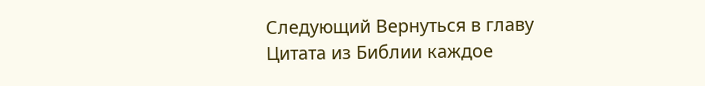Следующий Вернуться в главу
Цитата из Библии каждое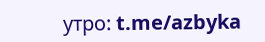утро: t.me/azbyka